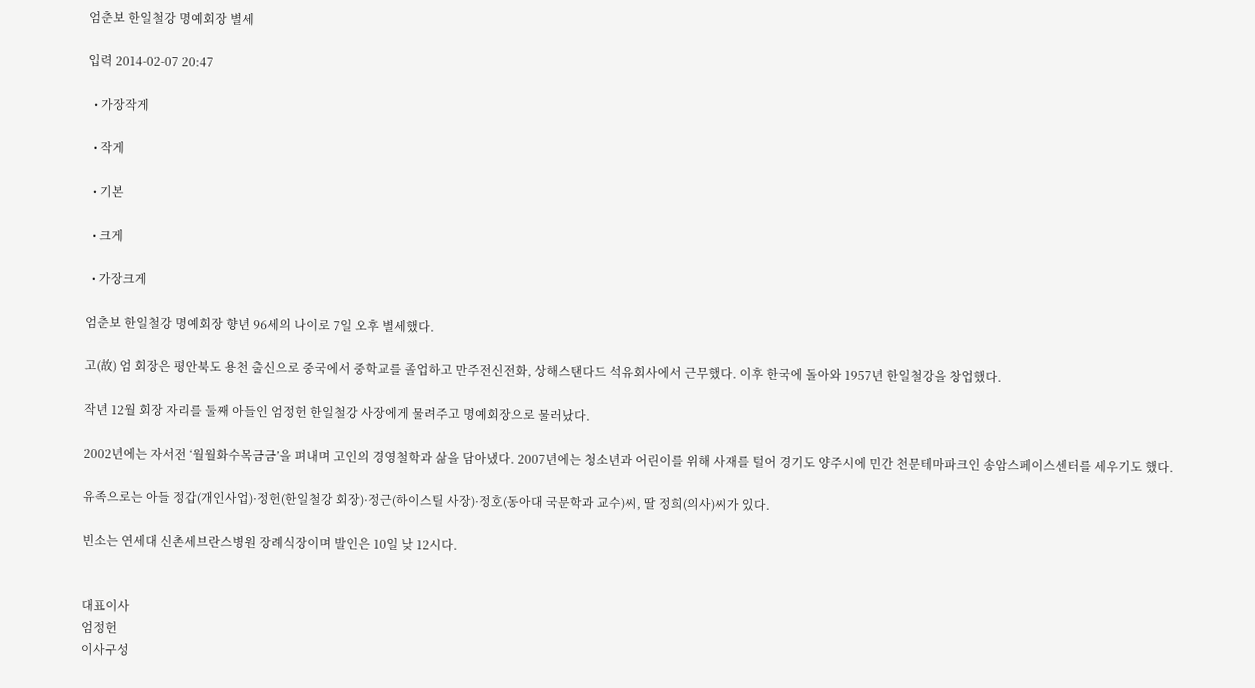엄춘보 한일철강 명예회장 별세

입력 2014-02-07 20:47

  • 가장작게

  • 작게

  • 기본

  • 크게

  • 가장크게

엄춘보 한일철강 명예회장 향년 96세의 나이로 7일 오후 별세했다.

고(故) 엄 회장은 평안북도 용천 출신으로 중국에서 중학교를 졸업하고 만주전신전화, 상해스탠다드 석유회사에서 근무했다. 이후 한국에 돌아와 1957년 한일철강을 창업했다.

작년 12월 회장 자리를 둘째 아들인 엄정헌 한일철강 사장에게 물려주고 명예회장으로 물러났다.

2002년에는 자서전 ‘월월화수목금금’을 펴내며 고인의 경영철학과 삶을 담아냈다. 2007년에는 청소년과 어린이를 위해 사재를 털어 경기도 양주시에 민간 천문테마파크인 송암스페이스센터를 세우기도 했다.

유족으로는 아들 정갑(개인사업)·정헌(한일철강 회장)·정근(하이스틸 사장)·정호(동아대 국문학과 교수)씨, 딸 정희(의사)씨가 있다.

빈소는 연세대 신촌세브란스병원 장례식장이며 발인은 10일 낮 12시다.


대표이사
엄정헌
이사구성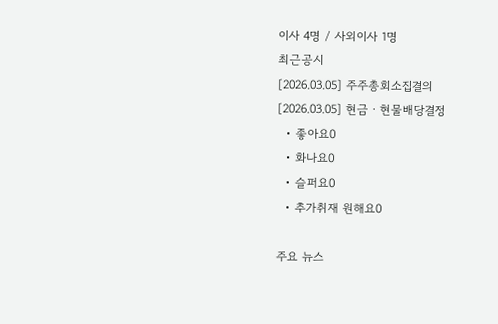이사 4명 / 사외이사 1명
최근공시
[2026.03.05] 주주총회소집결의
[2026.03.05] 현금ㆍ현물배당결정
  • 좋아요0
  • 화나요0
  • 슬퍼요0
  • 추가취재 원해요0

주요 뉴스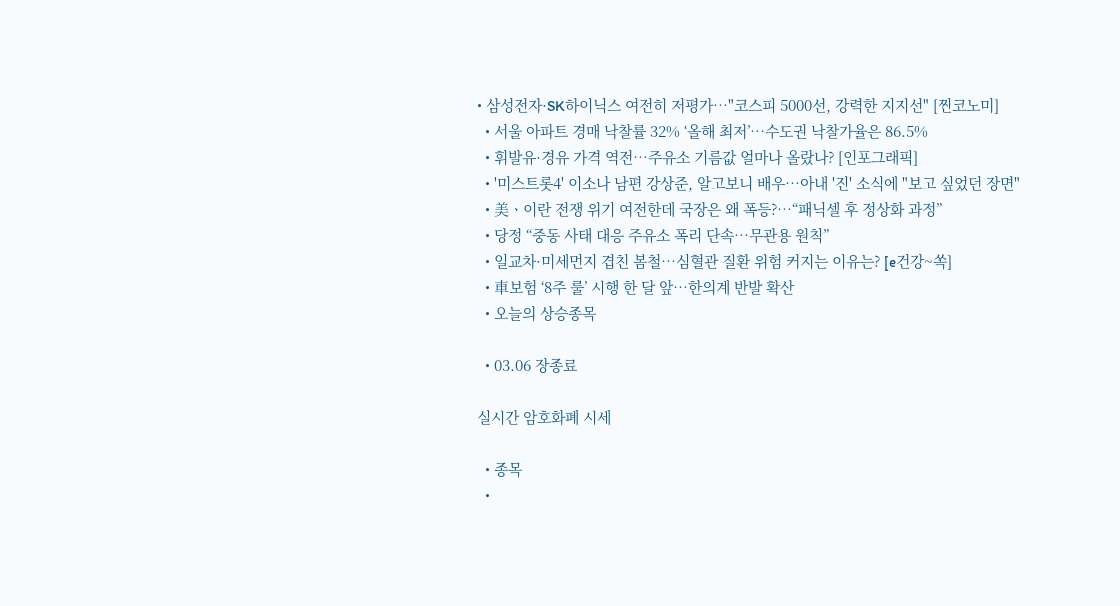• 삼성전자·SK하이닉스 여전히 저평가…"코스피 5000선, 강력한 지지선" [찐코노미]
  • 서울 아파트 경매 낙찰률 32% ‘올해 최저’⋯수도권 낙찰가율은 86.5%
  • 휘발유·경유 가격 역전…주유소 기름값 얼마나 올랐나? [인포그래픽]
  • '미스트롯4' 이소나 남편 강상준, 알고보니 배우⋯아내 '진' 소식에 "보고 싶었던 장면"
  • 美ㆍ이란 전쟁 위기 여전한데 국장은 왜 폭등?⋯“패닉셀 후 정상화 과정”
  • 당정 “중동 사태 대응 주유소 폭리 단속…무관용 원칙”
  • 일교차·미세먼지 겹친 봄철…심혈관 질환 위험 커지는 이유는? [e건강~쏙]
  • 車보험 ‘8주 룰’ 시행 한 달 앞…한의계 반발 확산
  • 오늘의 상승종목

  • 03.06 장종료

실시간 암호화폐 시세

  • 종목
  •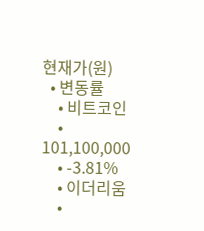현재가(원)
  • 변동률
    • 비트코인
    • 101,100,000
    • -3.81%
    • 이더리움
    •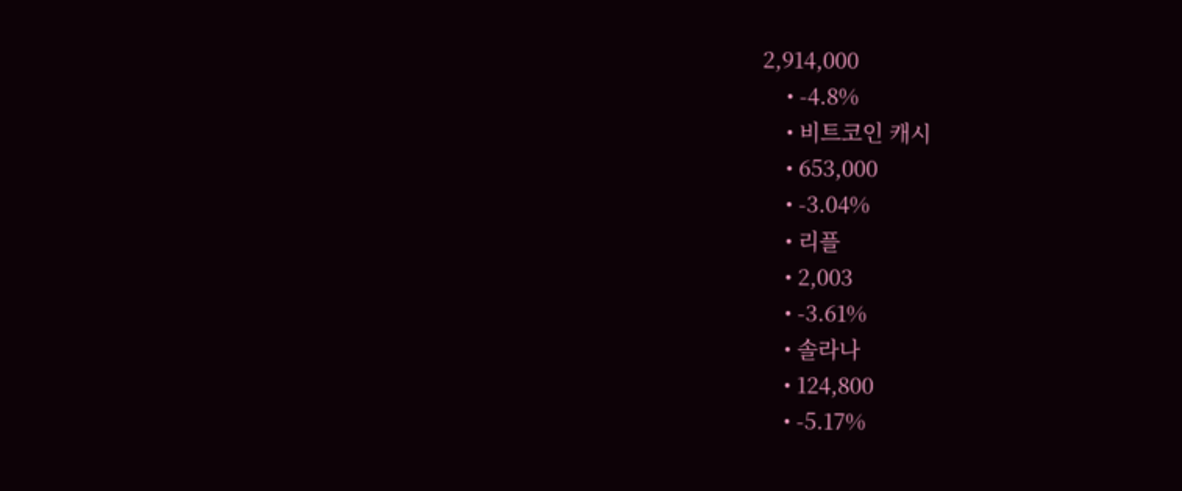2,914,000
    • -4.8%
    • 비트코인 캐시
    • 653,000
    • -3.04%
    • 리플
    • 2,003
    • -3.61%
    • 솔라나
    • 124,800
    • -5.17%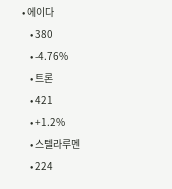• 에이다
    • 380
    • -4.76%
    • 트론
    • 421
    • +1.2%
    • 스텔라루멘
    • 224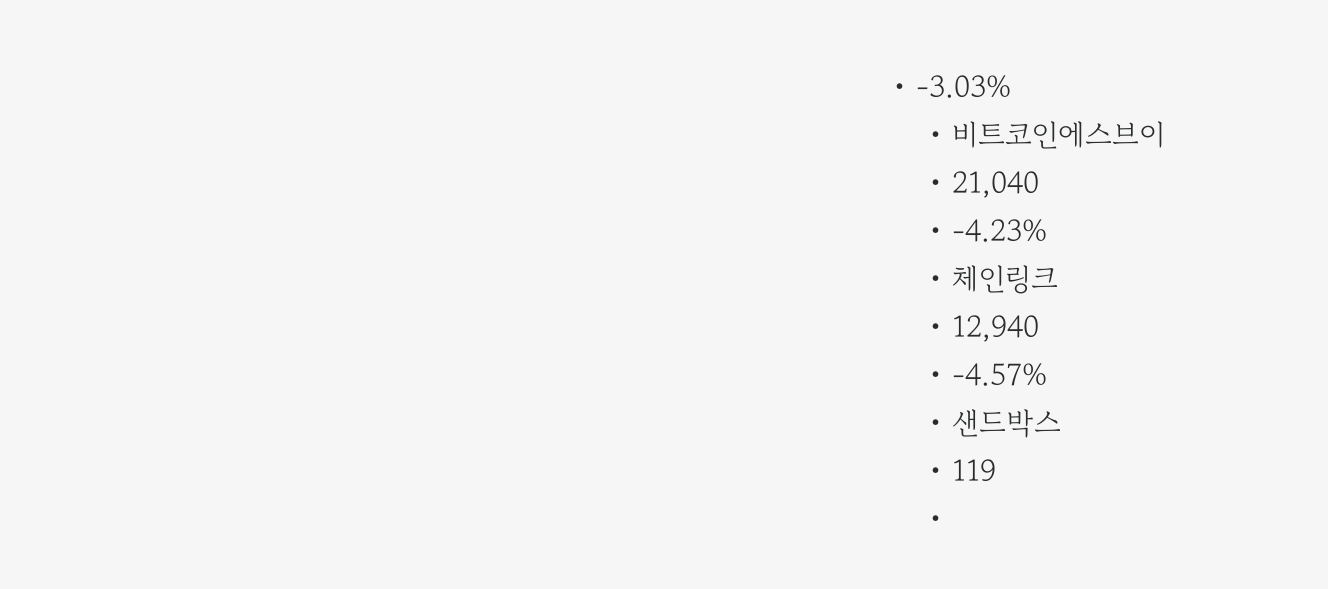• -3.03%
    • 비트코인에스브이
    • 21,040
    • -4.23%
    • 체인링크
    • 12,940
    • -4.57%
    • 샌드박스
    • 119
    •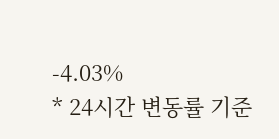-4.03%
* 24시간 변동률 기준